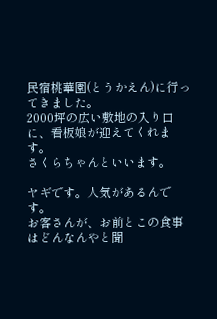民宿桃華園(とうかえん)に行ってきました。
2000坪の広い敷地の入り口に、看板娘が迎えてくれます。
さくらちゃんといいます。

ヤギです。人気があるんです。
お客さんが、お前とこの食事はどんなんやと聞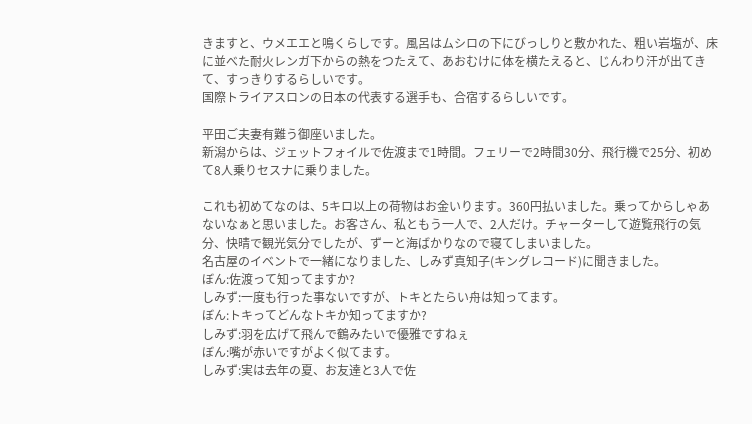きますと、ウメエエと鳴くらしです。風呂はムシロの下にびっしりと敷かれた、粗い岩塩が、床に並べた耐火レンガ下からの熱をつたえて、あおむけに体を横たえると、じんわり汗が出てきて、すっきりするらしいです。
国際トライアスロンの日本の代表する選手も、合宿するらしいです。

平田ご夫妻有難う御座いました。
新潟からは、ジェットフォイルで佐渡まで1時間。フェリーで2時間30分、飛行機で25分、初めて8人乗りセスナに乗りました。

これも初めてなのは、5キロ以上の荷物はお金いります。360円払いました。乗ってからしゃあないなぁと思いました。お客さん、私ともう一人で、2人だけ。チャーターして遊覧飛行の気分、快晴で観光気分でしたが、ずーと海ばかりなので寝てしまいました。
名古屋のイベントで一緒になりました、しみず真知子(キングレコード)に聞きました。
ぼん:佐渡って知ってますか?
しみず:一度も行った事ないですが、トキとたらい舟は知ってます。
ぼん:トキってどんなトキか知ってますか?
しみず:羽を広げて飛んで鶴みたいで優雅ですねぇ
ぼん:嘴が赤いですがよく似てます。
しみず:実は去年の夏、お友達と3人で佐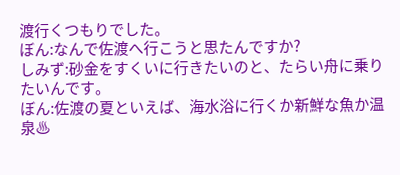渡行くつもりでした。
ぼん:なんで佐渡へ行こうと思たんですか?
しみず:砂金をすくいに行きたいのと、たらい舟に乗りたいんです。
ぼん:佐渡の夏といえば、海水浴に行くか新鮮な魚か温泉♨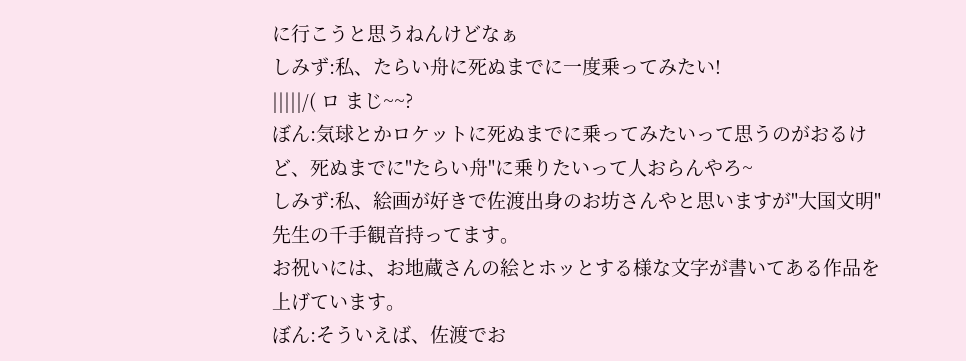に行こうと思うねんけどなぁ
しみず:私、たらい舟に死ぬまでに一度乗ってみたい!
|||||/( ロ まじ~~?
ぼん:気球とかロケットに死ぬまでに乗ってみたいって思うのがおるけど、死ぬまでに"たらい舟"に乗りたいって人おらんやろ~
しみず:私、絵画が好きで佐渡出身のお坊さんやと思いますが"大国文明"先生の千手観音持ってます。
お祝いには、お地蔵さんの絵とホッとする様な文字が書いてある作品を上げています。
ぼん:そういえば、佐渡でお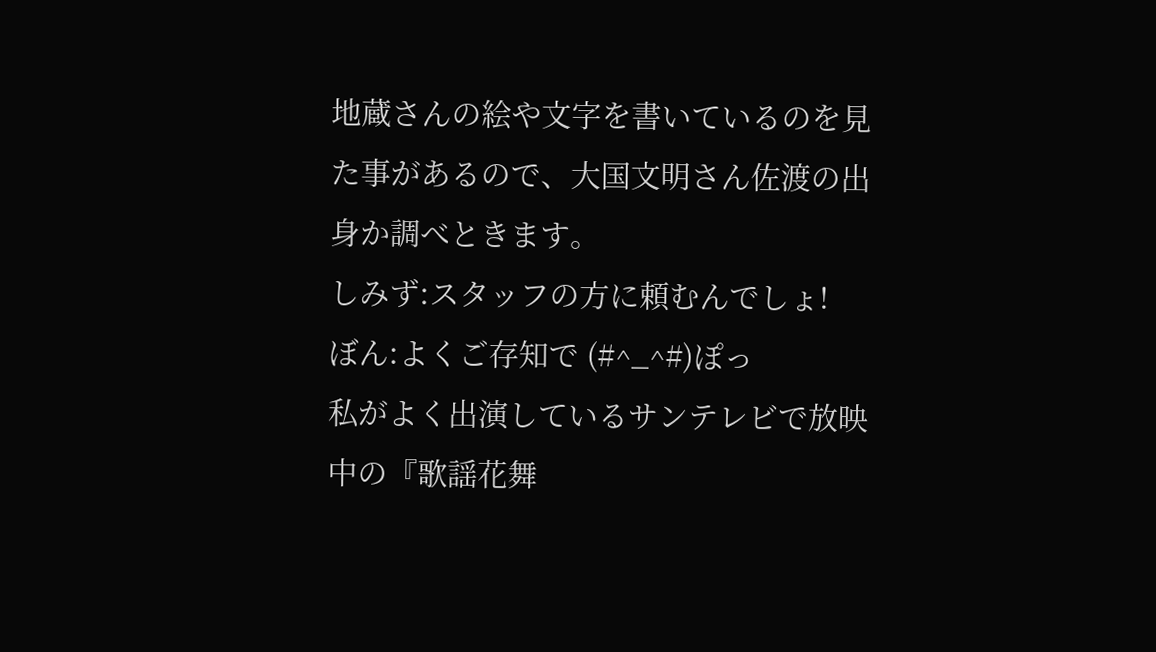地蔵さんの絵や文字を書いているのを見た事があるので、大国文明さん佐渡の出身か調べときます。
しみず:スタッフの方に頼むんでしょ!
ぼん:よくご存知で (#^_^#)ぽっ
私がよく出演しているサンテレビで放映中の『歌謡花舞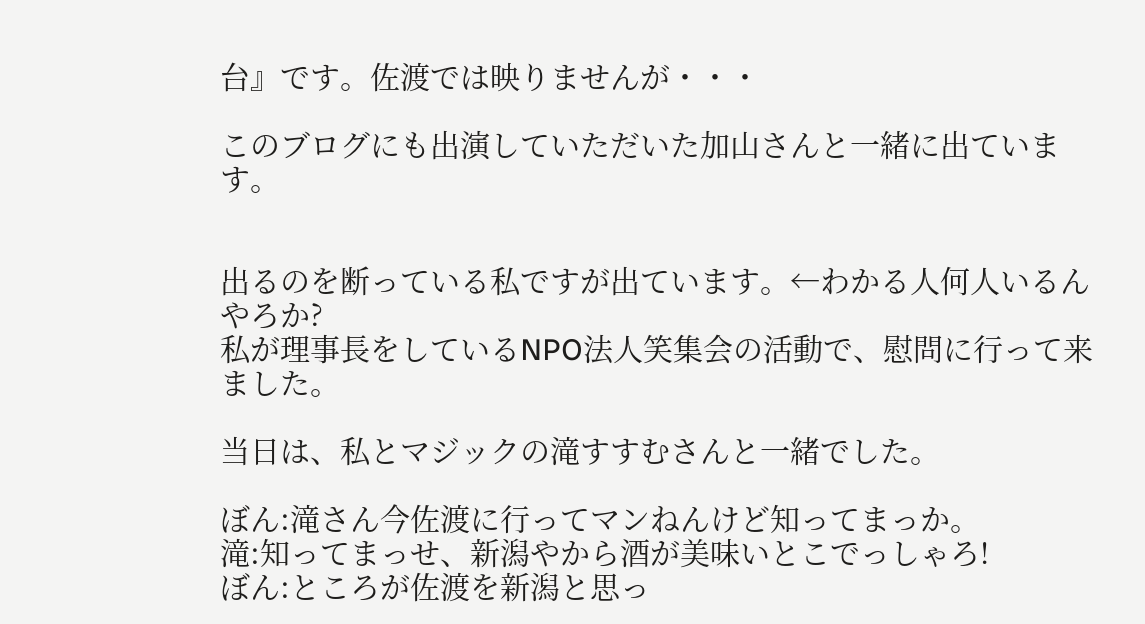台』です。佐渡では映りませんが・・・

このブログにも出演していただいた加山さんと一緒に出ています。


出るのを断っている私ですが出ています。←わかる人何人いるんやろか?
私が理事長をしているNPO法人笑集会の活動で、慰問に行って来ました。

当日は、私とマジックの滝すすむさんと一緒でした。

ぼん:滝さん今佐渡に行ってマンねんけど知ってまっか。
滝:知ってまっせ、新潟やから酒が美味いとこでっしゃろ!
ぼん:ところが佐渡を新潟と思っ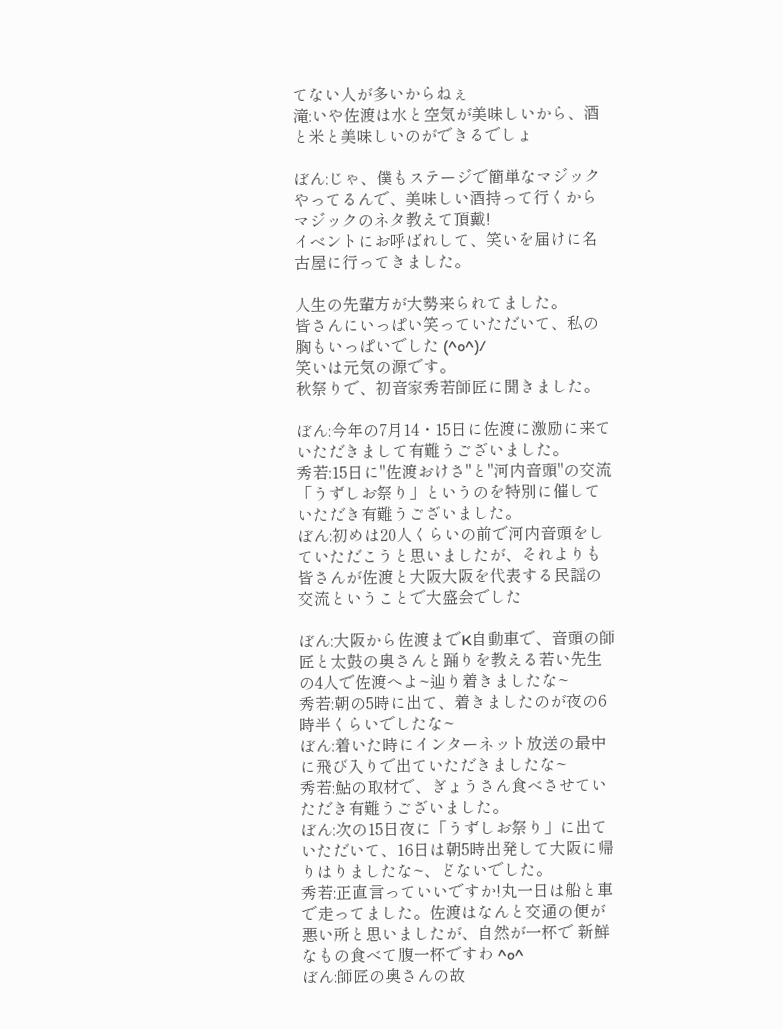てない人が多いからねぇ
滝:いや佐渡は水と空気が美味しいから、酒と米と美味しいのができるでしょ

ぼん:じゃ、僕もステージで簡単なマジックやってるんで、美味しい酒持って行くからマジックのネタ教えて頂戴!
イベントにお呼ばれして、笑いを届けに名古屋に行ってきました。

人生の先輩方が大勢来られてました。
皆さんにいっぱい笑っていただいて、私の胸もいっぱいでした (^o^)/
笑いは元気の源です。
秋祭りで、初音家秀若師匠に聞きました。

ぼん:今年の7月14・15日に佐渡に激励に来ていただきまして有難うございました。
秀若:15日に"佐渡おけさ"と"河内音頭"の交流「うずしお祭り」というのを特別に催していただき有難うございました。
ぼん:初めは20人くらいの前で河内音頭をしていただこうと思いましたが、それよりも皆さんが佐渡と大阪大阪を代表する民謡の交流ということで大盛会でした

ぼん:大阪から佐渡までK自動車で、音頭の師匠と太鼓の奥さんと踊りを教える若い先生の4人で佐渡へよ~辿り着きましたな~
秀若:朝の5時に出て、着きましたのが夜の6時半くらいでしたな~
ぼん:着いた時にインターネット放送の最中に飛び入りで出ていただきましたな~
秀若:鮎の取材で、ぎょうさん食べさせていただき有難うございました。
ぼん:次の15日夜に「うずしお祭り」に出ていただいて、16日は朝5時出発して大阪に帰りはりましたな~、どないでした。
秀若:正直言っていいですか!丸一日は船と車で走ってました。佐渡はなんと交通の便が悪い所と思いましたが、自然が一杯で 新鮮なもの食べて腹一杯ですわ ^o^
ぼん:師匠の奥さんの故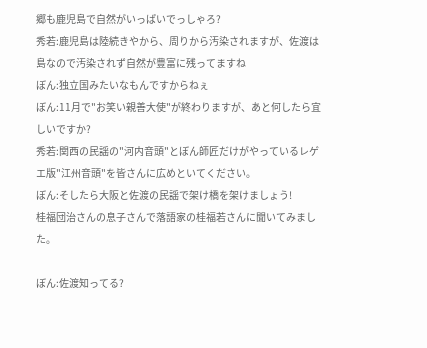郷も鹿児島で自然がいっぱいでっしゃろ?
秀若:鹿児島は陸続きやから、周りから汚染されますが、佐渡は島なので汚染されず自然が豊富に残ってますね
ぼん:独立国みたいなもんですからねぇ
ぼん:11月で"お笑い親善大使"が終わりますが、あと何したら宜しいですか?
秀若:関西の民謡の"河内音頭"とぼん師匠だけがやっているレゲエ版"江州音頭"を皆さんに広めといてください。
ぼん:そしたら大阪と佐渡の民謡で架け橋を架けましょう!
桂福団治さんの息子さんで落語家の桂福若さんに聞いてみました。

ぼん:佐渡知ってる?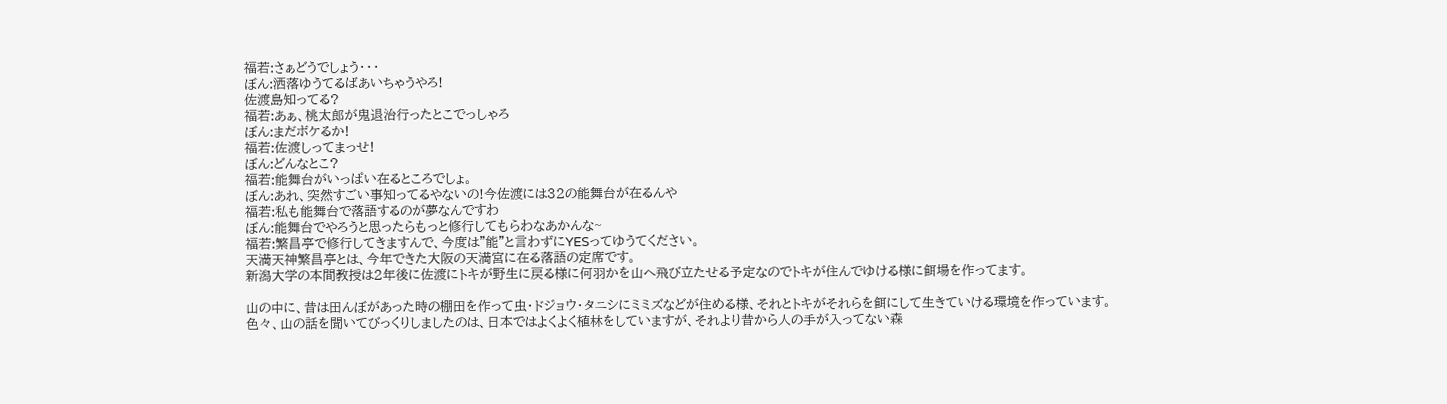福若:さぁどうでしょう・・・
ぼん:洒落ゆうてるばあいちゃうやろ!
佐渡島知ってる?
福若:あぁ、桃太郎が鬼退治行ったとこでっしゃろ
ぼん:まだボケるか!
福若:佐渡しってまっせ!
ぼん:どんなとこ?
福若:能舞台がいっぱい在るところでしょ。
ぼん:あれ、突然すごい事知ってるやないの!今佐渡には32の能舞台が在るんや
福若:私も能舞台で落語するのが夢なんですわ
ぼん:能舞台でやろうと思ったらもっと修行してもらわなあかんな~
福若:繁昌亭で修行してきますんで、今度は"能"と言わずにYESってゆうてください。
天満天神繁昌亭とは、今年できた大阪の天満宮に在る落語の定席です。
新潟大学の本間教授は2年後に佐渡にトキが野生に戻る様に何羽かを山へ飛び立たせる予定なのでトキが住んでゆける様に餌場を作ってます。

山の中に、昔は田んぼがあった時の棚田を作って虫・ドジョウ・タニシにミミズなどが住める様、それとトキがそれらを餌にして生きていける環境を作っています。
色々、山の話を聞いてびっくりしましたのは、日本ではよくよく植林をしていますが、それより昔から人の手が入ってない森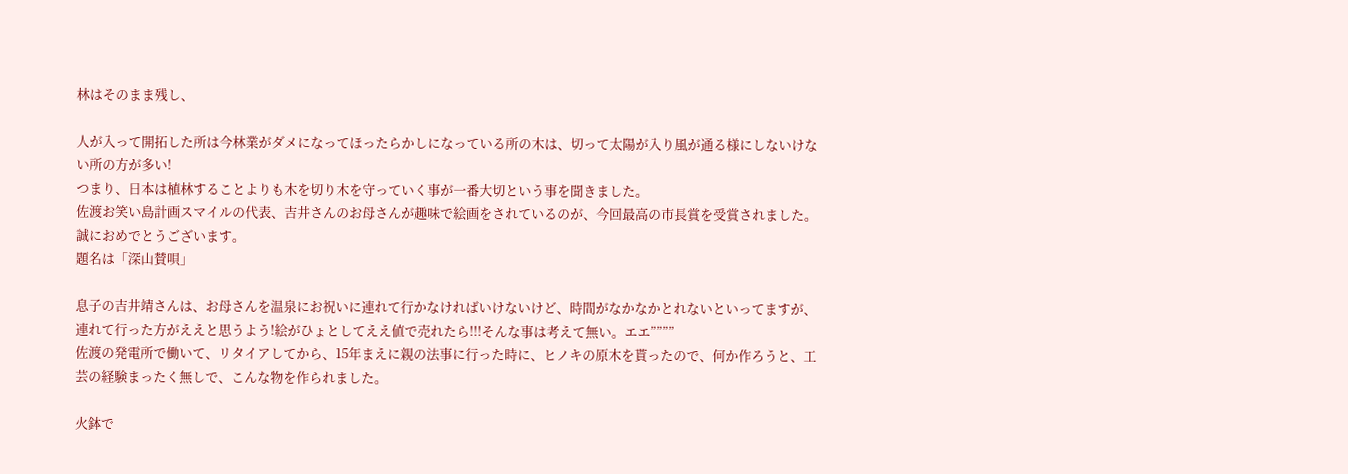林はそのまま残し、

人が入って開拓した所は今林業がダメになってほったらかしになっている所の木は、切って太陽が入り風が通る様にしないけない所の方が多い!
つまり、日本は植林することよりも木を切り木を守っていく事が一番大切という事を聞きました。
佐渡お笑い島計画スマイルの代表、吉井さんのお母さんが趣味で絵画をされているのが、今回最高の市長賞を受賞されました。誠におめでとうございます。
題名は「深山賛唄」

息子の吉井靖さんは、お母さんを温泉にお祝いに連れて行かなければいけないけど、時間がなかなかとれないといってますが、連れて行った方がええと思うよう!絵がひょとしてええ値で売れたら!!!そんな事は考えて無い。エエ””””
佐渡の発電所で働いて、リタイアしてから、15年まえに親の法事に行った時に、ヒノキの原木を貰ったので、何か作ろうと、工芸の経験まったく無しで、こんな物を作られました。

火鉢で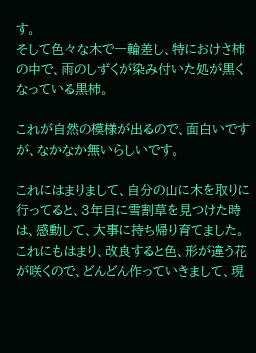す。
そして色々な木で一輪差し、特におけさ柿の中で、雨のしずくが染み付いた処が黒くなっている黒柿。

これが自然の模様が出るので、面白いですが、なかなか無いらしいです。

これにはまりまして、自分の山に木を取りに行ってると、3年目に雪割草を見つけた時は、感動して、大事に持ち帰り育てました。これにもはまり、改良すると色、形が違う花が咲くので、どんどん作っていきまして、現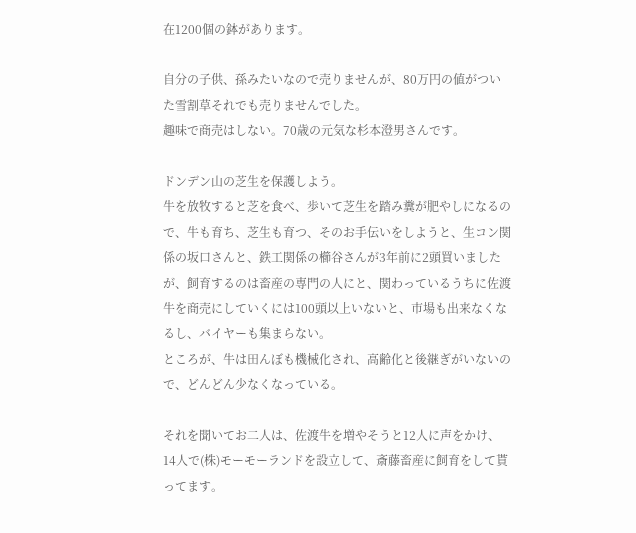在1200個の鉢があります。

自分の子供、孫みたいなので売りませんが、80万円の値がついた雪割草それでも売りませんでした。
趣味で商売はしない。70歳の元気な杉本澄男さんです。

ドンデン山の芝生を保護しよう。
牛を放牧すると芝を食べ、歩いて芝生を踏み糞が肥やしになるので、牛も育ち、芝生も育つ、そのお手伝いをしようと、生コン関係の坂口さんと、鉄工関係の櫛谷さんが3年前に2頭買いましたが、飼育するのは畜産の専門の人にと、関わっているうちに佐渡牛を商売にしていくには100頭以上いないと、市場も出来なくなるし、バイヤーも集まらない。
ところが、牛は田んぼも機械化され、高齢化と後継ぎがいないので、どんどん少なくなっている。

それを聞いてお二人は、佐渡牛を増やそうと12人に声をかけ、14人で(株)モーモーランドを設立して、斎藤畜産に飼育をして貰ってます。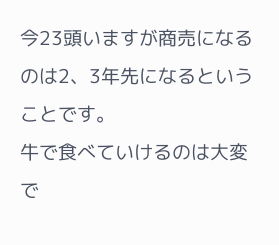今23頭いますが商売になるのは2、3年先になるということです。
牛で食べていけるのは大変で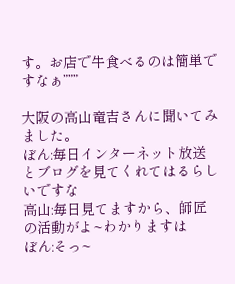す。お店で牛食べるのは簡単ですなぁ”””

大阪の高山竜吉さんに聞いてみました。
ぼん:毎日インターネット放送とブログを見てくれてはるらしいですな
高山:毎日見てますから、師匠の活動がよ~わかりますは
ぼん:そっ~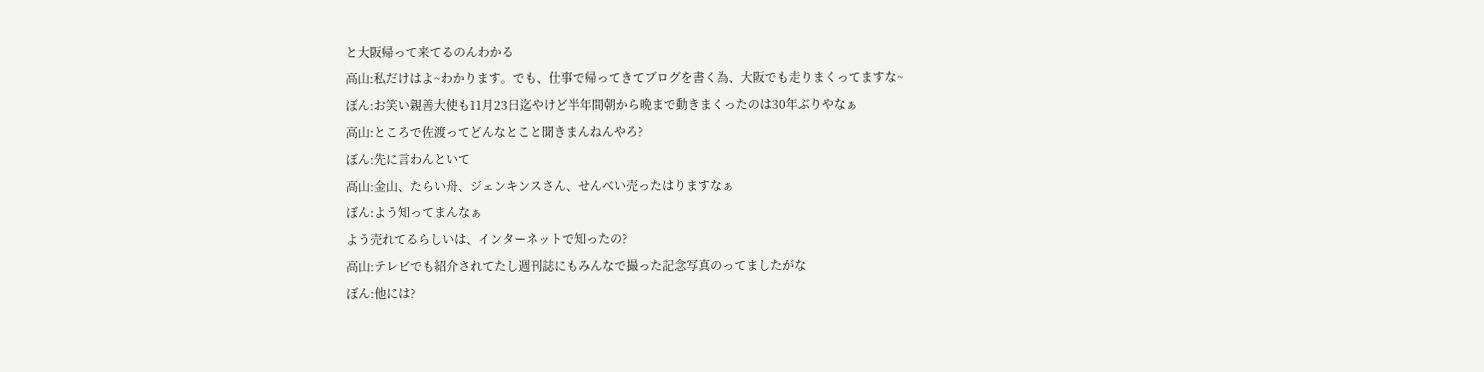と大阪帰って来てるのんわかる
高山:私だけはよ~わかります。でも、仕事で帰ってきてブログを書く為、大阪でも走りまくってますな~
ぼん:お笑い親善大使も11月23日迄やけど半年間朝から晩まで動きまくったのは30年ぶりやなぁ
高山:ところで佐渡ってどんなとこと聞きまんねんやろ?
ぼん:先に言わんといて
高山:金山、たらい舟、ジェンキンスさん、せんべい売ったはりますなぁ
ぼん:よう知ってまんなぁ
よう売れてるらしいは、インターネットで知ったの?
高山:テレビでも紹介されてたし週刊誌にもみんなで撮った記念写真のってましたがな
ぼん:他には?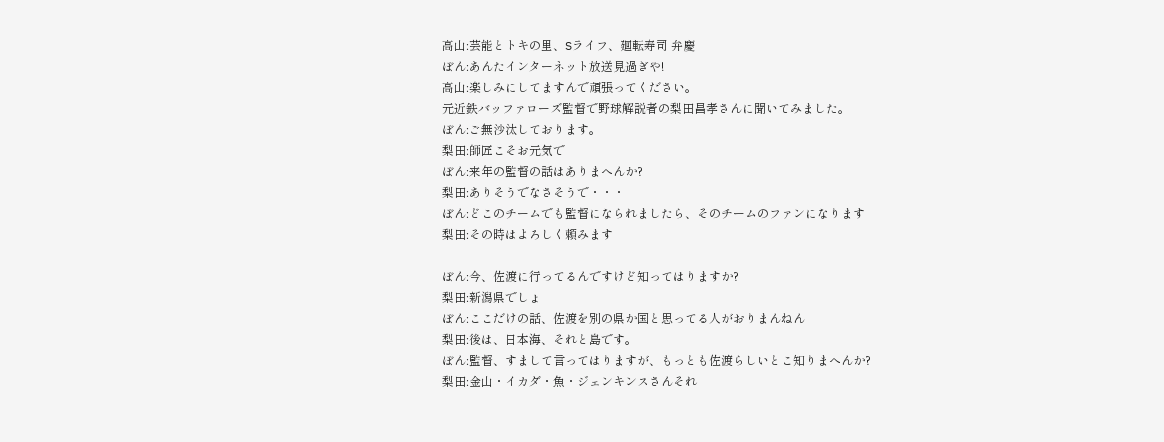高山:芸能とトキの里、Sライフ、廻転寿司 弁慶
ぼん:あんたインターネット放送見過ぎや!
高山:楽しみにしてますんで頑張ってください。
元近鉄バッファローズ監督で野球解説者の梨田昌孝さんに聞いてみました。
ぼん:ご無沙汰しております。
梨田:師匠こそお元気で
ぼん:来年の監督の話はありまへんか?
梨田:ありそうでなさそうで・・・
ぼん:どこのチームでも監督になられましたら、そのチームのファンになります
梨田:その時はよろしく頼みます

ぼん:今、佐渡に行ってるんですけど知ってはりますか?
梨田:新潟県でしょ
ぼん:ここだけの話、佐渡を別の県か国と思ってる人がおりまんねん
梨田:後は、日本海、それと島です。
ぼん:監督、すまして言ってはりますが、もっとも佐渡らしいとこ知りまへんか?
梨田:金山・イカダ・魚・ジェンキンスさんそれ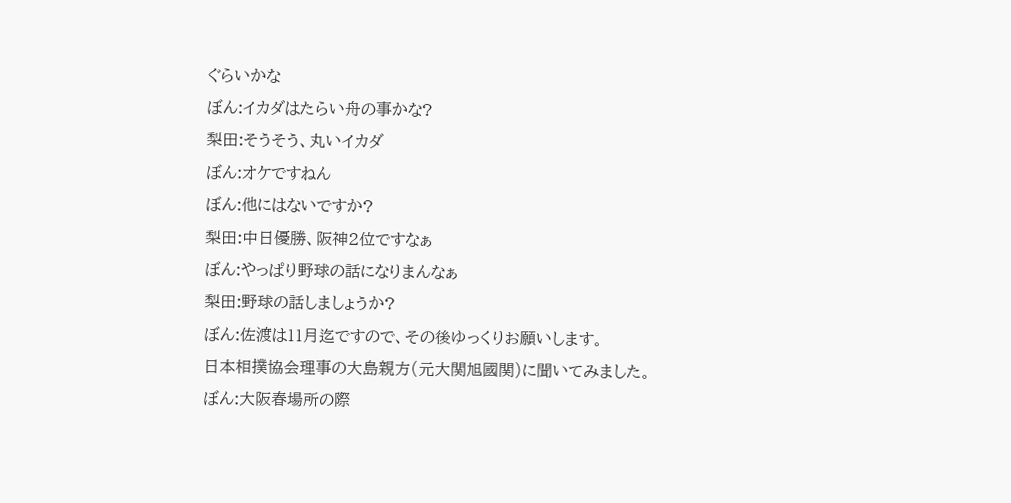ぐらいかな
ぼん:イカダはたらい舟の事かな?
梨田:そうそう、丸いイカダ
ぼん:オケですねん
ぼん:他にはないですか?
梨田:中日優勝、阪神2位ですなぁ
ぼん:やっぱり野球の話になりまんなぁ
梨田:野球の話しましょうか?
ぼん:佐渡は11月迄ですので、その後ゆっくりお願いします。
日本相撲協会理事の大島親方(元大関旭國関)に聞いてみました。
ぼん:大阪春場所の際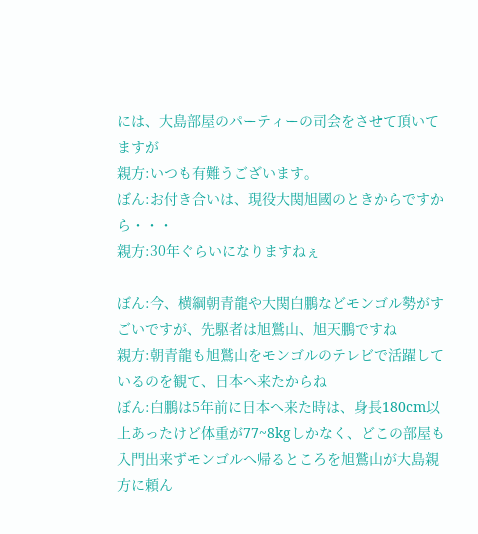には、大島部屋のパーティーの司会をさせて頂いてますが
親方:いつも有難うございます。
ぼん:お付き合いは、現役大関旭國のときからですから・・・
親方:30年ぐらいになりますねぇ

ぼん:今、横綱朝青龍や大関白鵬などモンゴル勢がすごいですが、先駆者は旭鷲山、旭天鵬ですね
親方:朝青龍も旭鷲山をモンゴルのテレビで活躍しているのを観て、日本へ来たからね
ぼん:白鵬は5年前に日本へ来た時は、身長180cm以上あったけど体重が77~8kgしかなく、どこの部屋も入門出来ずモンゴルへ帰るところを旭鷲山が大島親方に頼ん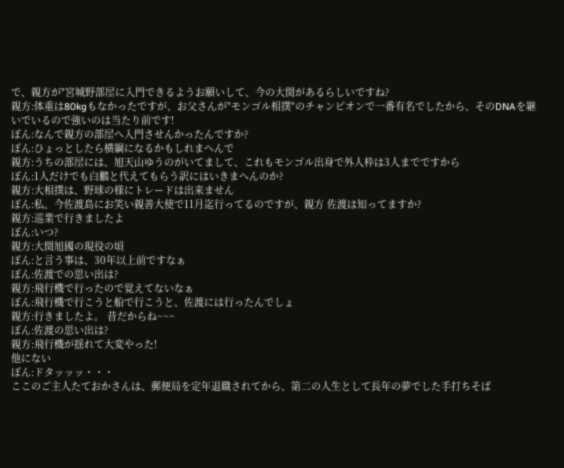で、親方が"宮城野部屋に入門できるようお願いして、今の大関があるらしいですね?
親方:体重は80kgもなかったですが、お父さんが"モンゴル相撲"のチャンピオンで一番有名でしたから、そのDNAを継いでいるので強いのは当たり前です!
ぼん:なんで親方の部屋へ入門させんかったんですか?
ぼん:ひょっとしたら横綱になるかもしれまへんで
親方:うちの部屋には、旭天山ゆうのがいてまして、これもモンゴル出身で外人枠は3人までですから
ぼん:1人だけでも白鵬と代えてもらう訳にはいきまへんのか?
親方:大相撲は、野球の様にトレードは出来ません
ぼん:私、今佐渡島にお笑い親善大使で11月迄行ってるのですが、親方 佐渡は知ってますか?
親方:巡業で行きましたよ
ぼん:いつ?
親方:大関旭國の現役の頃
ぼん:と言う事は、30年以上前ですなぁ
ぼん:佐渡での思い出は?
親方:飛行機で行ったので覚えてないなぁ
ぼん:飛行機で行こうと船で行こうと、佐渡には行ったんでしょ
親方:行きましたよ。 昔だからね~~~
ぼん:佐渡の思い出は?
親方:飛行機が揺れて大変やった!
他にない
ぼん:ドタッッッ・・・
ここのご主人たておかさんは、郵便局を定年退職されてから、第二の人生として長年の夢でした手打ちそば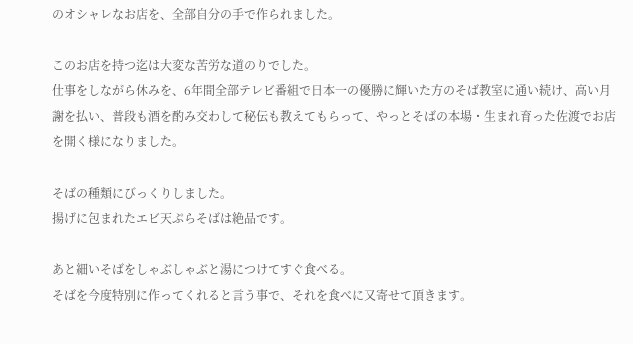のオシャレなお店を、全部自分の手で作られました。

このお店を持つ迄は大変な苦労な道のりでした。
仕事をしながら休みを、6年間全部テレビ番組で日本一の優勝に輝いた方のそば教室に通い続け、高い月謝を払い、普段も酒を酌み交わして秘伝も教えてもらって、やっとそばの本場・生まれ育った佐渡でお店を開く様になりました。

そばの種類にびっくりしました。
揚げに包まれたエビ天ぷらそばは絶品です。

あと細いそばをしゃぶしゃぶと湯につけてすぐ食べる。
そばを今度特別に作ってくれると言う事で、それを食べに又寄せて頂きます。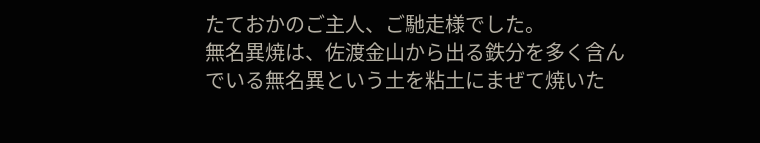たておかのご主人、ご馳走様でした。
無名異焼は、佐渡金山から出る鉄分を多く含んでいる無名異という土を粘土にまぜて焼いた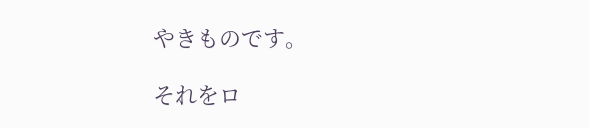やきものです。

それをロ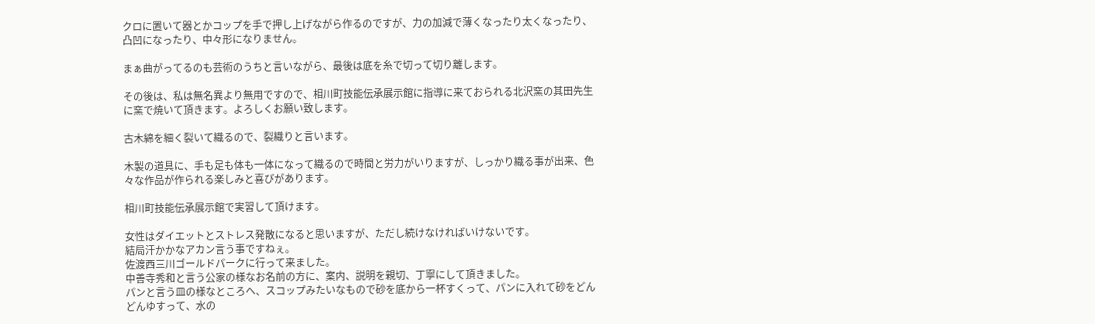クロに置いて器とかコップを手で押し上げながら作るのですが、力の加減で薄くなったり太くなったり、凸凹になったり、中々形になりません。

まぁ曲がってるのも芸術のうちと言いながら、最後は底を糸で切って切り離します。

その後は、私は無名異より無用ですので、相川町技能伝承展示館に指導に来ておられる北沢窯の其田先生に窯で焼いて頂きます。よろしくお願い致します。

古木綿を細く裂いて織るので、裂織りと言います。

木製の道具に、手も足も体も一体になって織るので時間と労力がいりますが、しっかり織る事が出来、色々な作品が作られる楽しみと喜びがあります。

相川町技能伝承展示館で実習して頂けます。

女性はダイエットとストレス発散になると思いますが、ただし続けなければいけないです。
結局汗かかなアカン言う事ですねぇ。
佐渡西三川ゴールドパークに行って来ました。
中善寺秀和と言う公家の様なお名前の方に、案内、説明を親切、丁寧にして頂きました。
パンと言う皿の様なところへ、スコップみたいなもので砂を底から一杯すくって、パンに入れて砂をどんどんゆすって、水の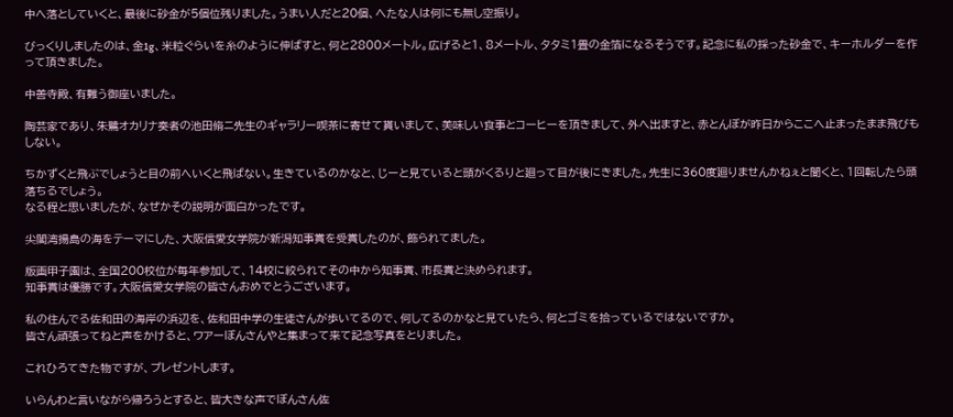中へ落としていくと、最後に砂金が5個位残りました。うまい人だと20個、へたな人は何にも無し空振り。

びっくりしましたのは、金1g、米粒ぐらいを糸のように伸ばすと、何と2800メートル。広げると1、8メートル、タタミ1畳の金箔になるそうです。記念に私の採った砂金で、キーホルダーを作って頂きました。

中善寺殿、有難う御座いました。

陶芸家であり、朱鷺オカリナ奏者の池田脩ニ先生のギャラリー喫茶に寄せて貰いまして、美味しい食事とコーヒーを頂きまして、外へ出ますと、赤とんぼが昨日からここへ止まったまま飛びもしない。

ちかずくと飛ぶでしょうと目の前へいくと飛ばない。生きているのかなと、じーと見ていると頭がくるりと廻って目が後にきました。先生に360度廻りませんかねぇと聞くと、1回転したら頭落ちるでしょう。
なる程と思いましたが、なぜかその説明が面白かったです。

尖閣湾揚島の海をテーマにした、大阪信愛女学院が新潟知事賞を受賞したのが、飾られてました。

版画甲子園は、全国200校位が毎年参加して、14校に絞られてその中から知事賞、市長賞と決められます。
知事賞は優勝です。大阪信愛女学院の皆さんおめでとうございます。

私の住んでる佐和田の海岸の浜辺を、佐和田中学の生徒さんが歩いてるので、何してるのかなと見ていたら、何とゴミを拾っているではないですか。
皆さん頑張ってねと声をかけると、ワアーぼんさんやと集まって来て記念写真をとりました。

これひろてきた物ですが、プレゼントします。

いらんわと言いながら帰ろうとすると、皆大きな声でぼんさん佐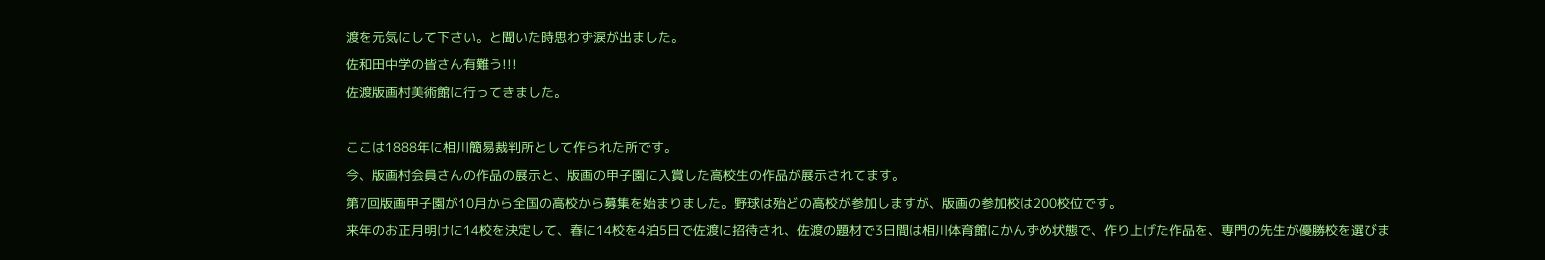渡を元気にして下さい。と聞いた時思わず涙が出ました。
佐和田中学の皆さん有難う!!!
佐渡版画村美術館に行ってきました。

ここは1888年に相川簡易裁判所として作られた所です。
今、版画村会員さんの作品の展示と、版画の甲子園に入賞した高校生の作品が展示されてます。
第7回版画甲子園が10月から全国の高校から募集を始まりました。野球は殆どの高校が参加しますが、版画の参加校は200校位です。
来年のお正月明けに14校を決定して、春に14校を4泊5日で佐渡に招待され、佐渡の題材で3日間は相川体育館にかんずめ状態で、作り上げた作品を、専門の先生が優勝校を選びま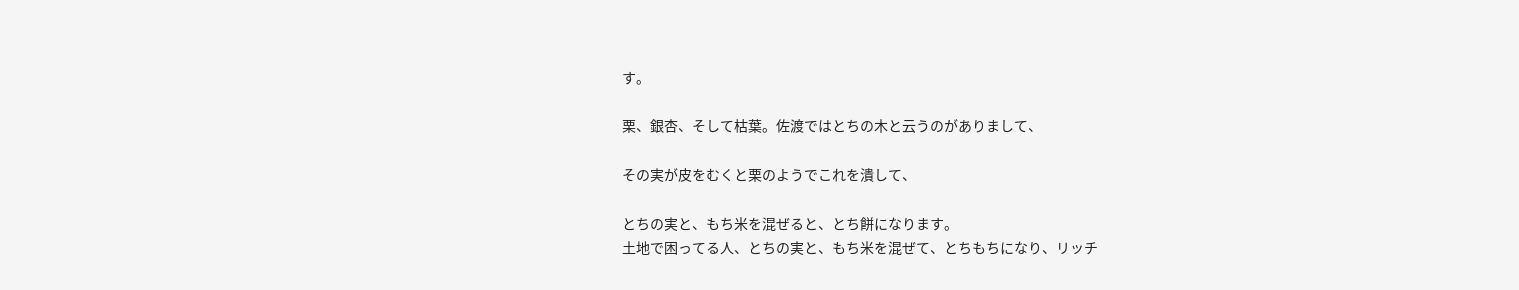す。

栗、銀杏、そして枯葉。佐渡ではとちの木と云うのがありまして、

その実が皮をむくと栗のようでこれを潰して、

とちの実と、もち米を混ぜると、とち餅になります。
土地で困ってる人、とちの実と、もち米を混ぜて、とちもちになり、リッチ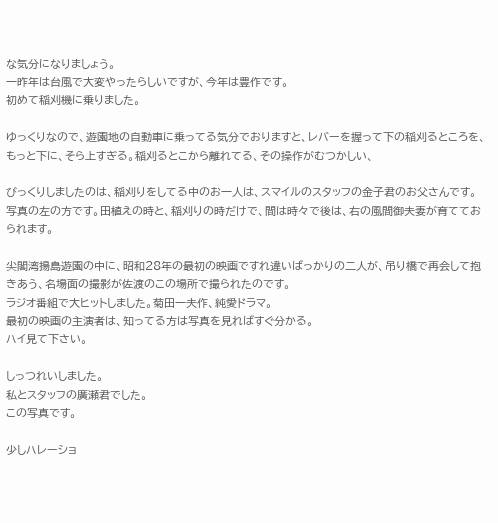な気分になりましょう。
一昨年は台風で大変やったらしいですが、今年は豊作です。
初めて稲刈機に乗りました。

ゆっくりなので、遊園地の自動車に乗ってる気分でおりますと、レバーを握って下の稲刈るところを、もっと下に、そら上すぎる。稲刈るとこから離れてる、その操作がむつかしい、

びっくりしましたのは、稲刈りをしてる中のお一人は、スマイルのスタッフの金子君のお父さんです。
写真の左の方です。田植えの時と、稲刈りの時だけで、間は時々で後は、右の風間御夫妻が育てておられます。

尖閣湾揚島遊園の中に、昭和28年の最初の映画ですれ違いばっかりの二人が、吊り橋で再会して抱きあう、名場面の撮影が佐渡のこの場所で撮られたのです。
ラジオ番組で大ヒットしました。菊田一夫作、純愛ドラマ。
最初の映画の主演者は、知ってる方は写真を見ればすぐ分かる。
ハイ見て下さい。

しっつれいしました。
私とスタッフの廣瀬君でした。
この写真です。

少しハレーショ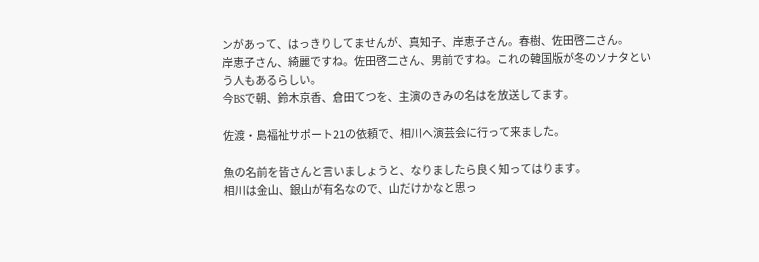ンがあって、はっきりしてませんが、真知子、岸恵子さん。春樹、佐田啓二さん。
岸恵子さん、綺麗ですね。佐田啓二さん、男前ですね。これの韓国版が冬のソナタという人もあるらしい。
今BSで朝、鈴木京香、倉田てつを、主演のきみの名はを放送してます。

佐渡・島福祉サポート21の依頼で、相川へ演芸会に行って来ました。

魚の名前を皆さんと言いましょうと、なりましたら良く知ってはります。
相川は金山、銀山が有名なので、山だけかなと思っ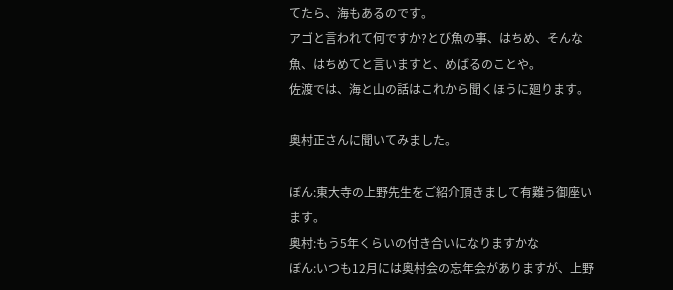てたら、海もあるのです。
アゴと言われて何ですか?とび魚の事、はちめ、そんな魚、はちめてと言いますと、めばるのことや。
佐渡では、海と山の話はこれから聞くほうに廻ります。

奥村正さんに聞いてみました。

ぼん:東大寺の上野先生をご紹介頂きまして有難う御座います。
奥村:もう5年くらいの付き合いになりますかな
ぼん:いつも12月には奥村会の忘年会がありますが、上野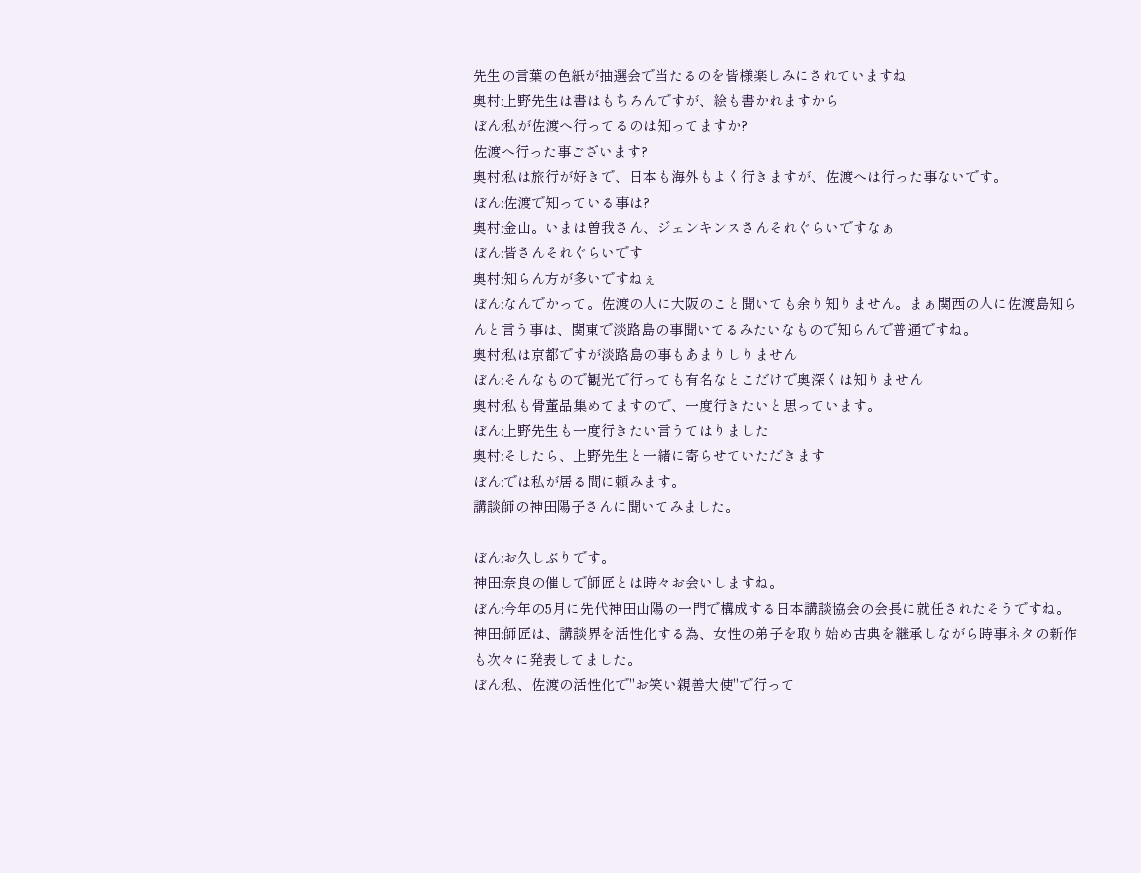先生の言葉の色紙が抽選会で当たるのを皆様楽しみにされていますね
奥村:上野先生は書はもちろんですが、絵も書かれますから
ぼん:私が佐渡へ行ってるのは知ってますか?
佐渡へ行った事ございます?
奥村:私は旅行が好きで、日本も海外もよく行きますが、佐渡へは行った事ないです。
ぼん:佐渡で知っている事は?
奥村:金山。いまは曽我さん、ジェンキンスさんそれぐらいですなぁ
ぼん:皆さんそれぐらいです
奥村:知らん方が多いですねぇ
ぼん:なんでかって。佐渡の人に大阪のこと聞いても余り知りません。まぁ関西の人に佐渡島知らんと言う事は、関東で淡路島の事聞いてるみたいなもので知らんで普通ですね。
奥村:私は京都ですが淡路島の事もあまりしりません
ぼん:そんなもので観光で行っても有名なとこだけで奥深くは知りません
奥村:私も骨董品集めてますので、一度行きたいと思っています。
ぼん:上野先生も一度行きたい言うてはりました
奥村:そしたら、上野先生と一緒に寄らせていただきます
ぼん:では私が居る間に頼みます。
講談師の神田陽子さんに聞いてみました。

ぼん:お久しぶりです。
神田:奈良の催しで師匠とは時々お会いしますね。
ぼん:今年の5月に先代神田山陽の一門で構成する日本講談協会の会長に就任されたそうですね。
神田:師匠は、講談界を活性化する為、女性の弟子を取り始め古典を継承しながら時事ネタの新作も次々に発表してました。
ぼん:私、佐渡の活性化で"お笑い親善大使"で行って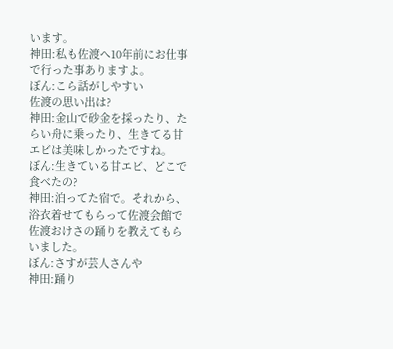います。
神田:私も佐渡へ10年前にお仕事で行った事ありますよ。
ぼん:こら話がしやすい
佐渡の思い出は?
神田:金山で砂金を採ったり、たらい舟に乗ったり、生きてる甘エビは美味しかったですね。
ぼん:生きている甘エビ、どこで食べたの?
神田:泊ってた宿で。それから、浴衣着せてもらって佐渡会館で佐渡おけさの踊りを教えてもらいました。
ぼん:さすが芸人さんや
神田:踊り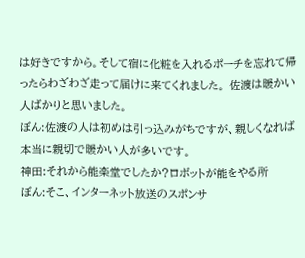は好きですから。そして宿に化粧を入れるポーチを忘れて帰ったらわざわざ走って届けに来てくれました。 佐渡は暖かい人ばかりと思いました。
ぼん:佐渡の人は初めは引っ込みがちですが、親しくなれば本当に親切で暖かい人が多いです。
神田:それから能楽堂でしたか?ロボットが能をやる所
ぼん:そこ、インターネット放送のスポンサ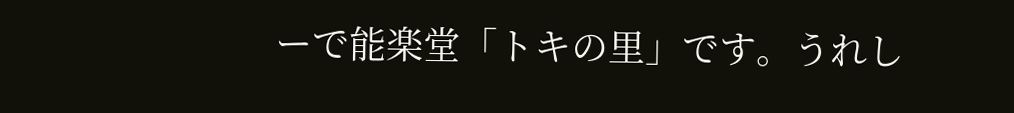ーで能楽堂「トキの里」です。うれし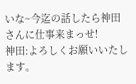いな~今迄の話したら神田さんに仕事来まっせ!
神田:よろしくお願いいたします。